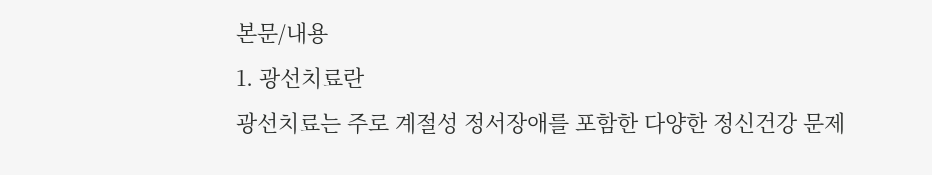본문/내용
1. 광선치료란
광선치료는 주로 계절성 정서장애를 포함한 다양한 정신건강 문제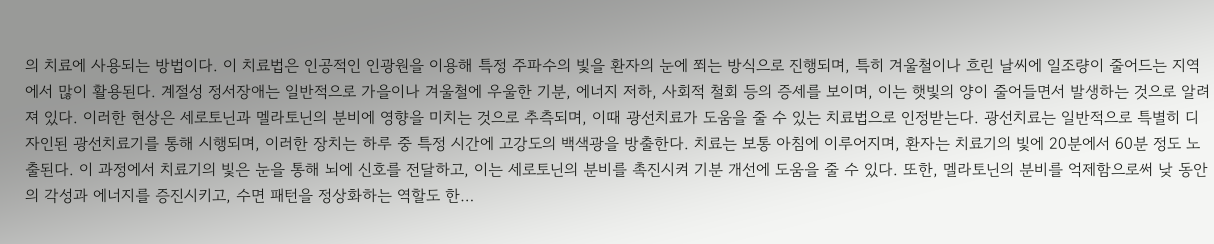의 치료에 사용되는 방법이다. 이 치료법은 인공적인 인광원을 이용해 특정 주파수의 빛을 환자의 눈에 쬐는 방식으로 진행되며, 특히 겨울철이나 흐린 날씨에 일조량이 줄어드는 지역에서 많이 활용된다. 계절성 정서장애는 일반적으로 가을이나 겨울철에 우울한 기분, 에너지 저하, 사회적 철회 등의 증세를 보이며, 이는 햇빛의 양이 줄어들면서 발생하는 것으로 알려져 있다. 이러한 현상은 세로토닌과 멜라토닌의 분비에 영향을 미치는 것으로 추측되며, 이때 광선치료가 도움을 줄 수 있는 치료법으로 인정받는다. 광선치료는 일반적으로 특별히 디자인된 광선치료기를 통해 시행되며, 이러한 장치는 하루 중 특정 시간에 고강도의 백색광을 방출한다. 치료는 보통 아침에 이루어지며, 환자는 치료기의 빛에 20분에서 60분 정도 노출된다. 이 과정에서 치료기의 빛은 눈을 통해 뇌에 신호를 전달하고, 이는 세로토닌의 분비를 촉진시켜 기분 개선에 도움을 줄 수 있다. 또한, 멜라토닌의 분비를 억제함으로써 낮 동안의 각성과 에너지를 증진시키고, 수면 패턴을 정상화하는 역할도 한…